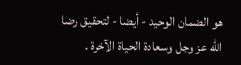هو الضمان الوحيد - أيضا - لتحقيق رضا اللّه عز وجل وسعادة الحياة الآخرة .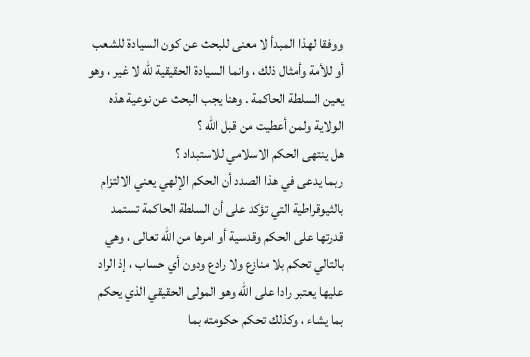ووفقا لهذا المبدأ لا معنى للبحث عن كون السيادة للشعب أو للأمة وأمثال ذلك ، وانما السيادة الحقيقية للّه لا غير ، وهو يعين السلطة الحاكمة . وهنا يجب البحث عن نوعية هذه الولاية ولمن أعطيت من قبل اللّه ؟
هل ينتهى الحكم الاسلامي للاستبداد ؟
ربما يدعى في هذا الصدد أن الحكم الإلهي يعني الالتزام بالثيوقراطية التي تؤكد على أن السلطة الحاكمة تستمد قدرتها على الحكم وقدسية أو امرها من اللّه تعالى ، وهي بالتالي تحكم بلا منازع ولا رادع ودون أي حساب ، إذ الراد عليها يعتبر رادا على اللّه وهو المولى الحقيقي الذي يحكم بما يشاء ، وكذلك تحكم حكومته بما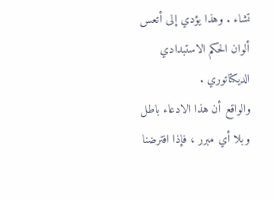تشاء . وهذا يؤدي إلى أتعس ألوان الحكم الاستبدادي الديكتاتوري .
والواقع أن هذا الادعاء باطل وبلا أي مبرر ، فإذا افترضنا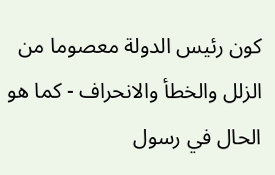كون رئيس الدولة معصوما من الزلل والخطأ والانحراف - كما هو الحال في رسول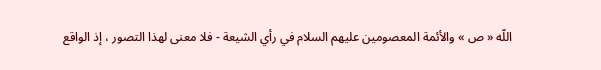اللّه « ص » والأئمة المعصومين عليهم السلام في رأي الشيعة - فلا معنى لهذا التصور ، إذ الواقع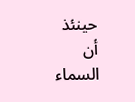حينئذ أن السماء